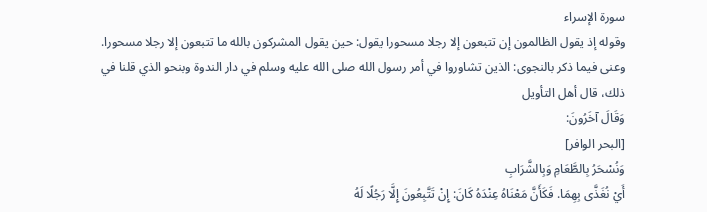سورة الإسراء
وقوله إذ يقول الظالمون إن تتبعون إلا رجلا مسحورا يقول: حين يقول المشركون بالله ما تتبعون إلا رجلا مسحورا. وعنى فيما ذكر بالنجوى: الذين تشاوروا في أمر رسول الله صلى الله عليه وسلم في دار الندوة وبنحو الذي قلنا في ذلك، قال أهل التأويل
وَقَالَ آخَرُونَ:
[البحر الوافر]
وَنُسْحَرُ بِالطَّعَامِ وَبِالشَّرَابِ
أَيْ نُغَذَّى بِهِمَا. فَكَأَنَّ مَعْنَاهُ عِنْدَهُ كَانَ: إِنْ تَتَّبِعُونَ إِلَّا رَجُلًا لَهُ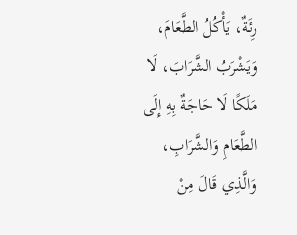رِئَةٌ، يَأْكُلُ الطَّعَامَ، وَيَشْرَبُ الشَّرَابَ، لَا مَلَكًا لَا حَاجَةٌ بِهِ إِلَى الطَّعَامِ وَالشَّرَابِ، وَالَّذِي قَالَ مِنْ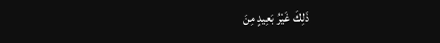ذَلِكَ غَيْرُ بَعِيدٍ مِنَ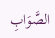الصَّوَابِ